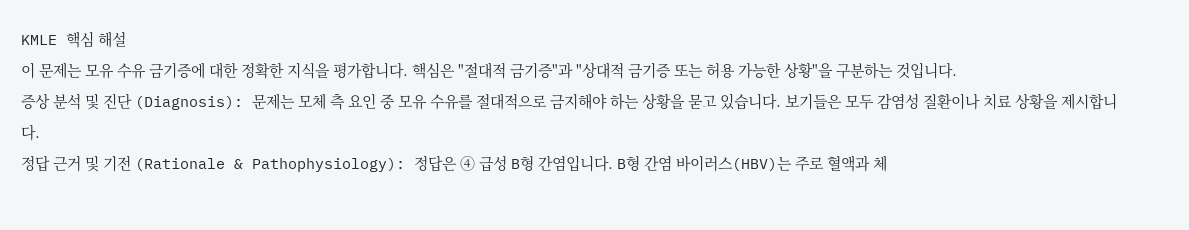KMLE 핵심 해설
이 문제는 모유 수유 금기증에 대한 정확한 지식을 평가합니다. 핵심은 "절대적 금기증"과 "상대적 금기증 또는 허용 가능한 상황"을 구분하는 것입니다.
증상 분석 및 진단 (Diagnosis): 문제는 모체 측 요인 중 모유 수유를 절대적으로 금지해야 하는 상황을 묻고 있습니다. 보기들은 모두 감염성 질환이나 치료 상황을 제시합니다.
정답 근거 및 기전 (Rationale & Pathophysiology): 정답은 ④ 급성 B형 간염입니다. B형 간염 바이러스(HBV)는 주로 혈액과 체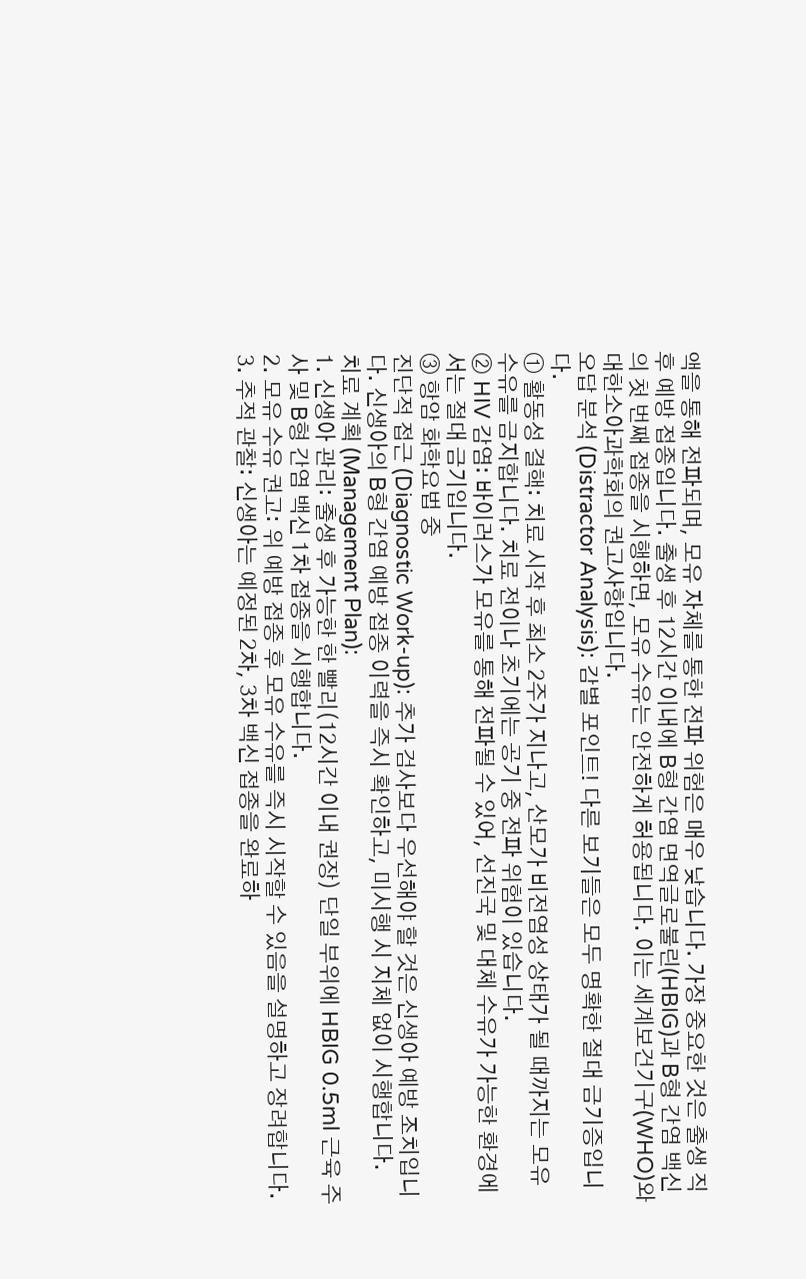액을 통해 전파되며, 모유 자체를 통한 전파 위험은 매우 낮습니다. 가장 중요한 것은 출생 직후 예방 접종입니다. 출생 후 12시간 이내에 B형 간염 면역글로불린(HBIG)과 B형 간염 백신의 첫 번째 접종을 시행하면, 모유 수유는 안전하게 허용됩니다. 이는 세계보건기구(WHO)와 대한소아과학회의 권고사항입니다.
오답 분석 (Distractor Analysis): 감별 포인트! 다른 보기들은 모두 명확한 절대 금기증입니다.
① 활동성 결핵: 치료 시작 후 최소 2주가 지나고, 산모가 비전염성 상태가 될 때까지는 모유 수유를 금지합니다. 치료 전이나 초기에는 공기 중 전파 위험이 있습니다.
② HIV 감염: 바이러스가 모유를 통해 전파될 수 있어, 선진국 및 대체 수유가 가능한 환경에서는 절대 금기입니다.
③ 항암 화학요법 중
진단적 접근 (Diagnostic Work-up): 추가 검사보다 우선해야 할 것은 신생아 예방 조치입니다. 신생아의 B형 간염 예방 접종 이력을 즉시 확인하고, 미시행 시 지체 없이 시행합니다.
치료 계획 (Management Plan):
1. 신생아 관리: 출생 후 가능한 한 빨리(12시간 이내 권장) 단일 부위에 HBIG 0.5ml 근육 주사 및 B형 간염 백신 1차 접종을 시행합니다.
2. 모유 수유 권고: 위 예방 접종 후 모유 수유를 즉시 시작할 수 있음을 설명하고 장려합니다.
3. 추적 관찰: 신생아는 예정된 2차, 3차 백신 접종을 완료하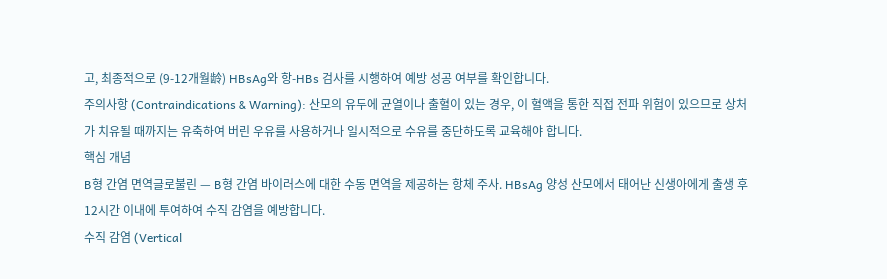고, 최종적으로 (9-12개월龄) HBsAg와 항-HBs 검사를 시행하여 예방 성공 여부를 확인합니다.
주의사항 (Contraindications & Warning): 산모의 유두에 균열이나 출혈이 있는 경우, 이 혈액을 통한 직접 전파 위험이 있으므로 상처가 치유될 때까지는 유축하여 버린 우유를 사용하거나 일시적으로 수유를 중단하도록 교육해야 합니다.
핵심 개념
B형 간염 면역글로불린 — B형 간염 바이러스에 대한 수동 면역을 제공하는 항체 주사. HBsAg 양성 산모에서 태어난 신생아에게 출생 후 12시간 이내에 투여하여 수직 감염을 예방합니다.
수직 감염 (Vertical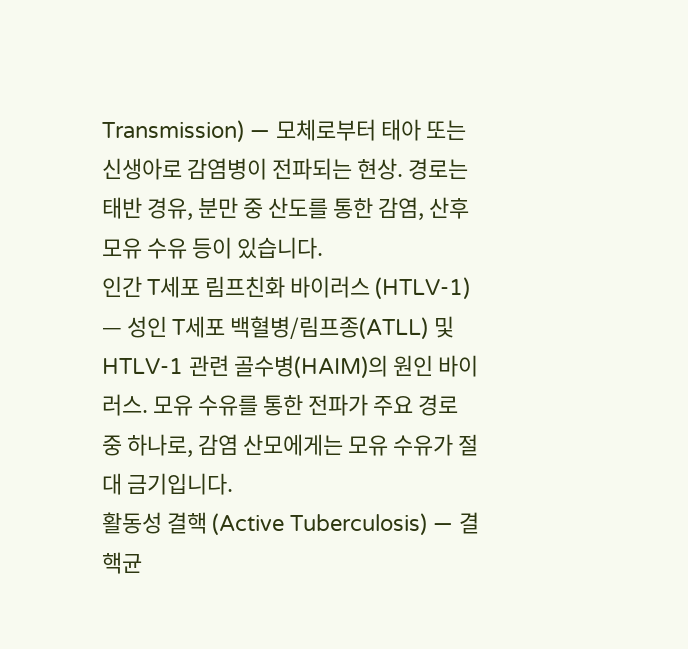Transmission) — 모체로부터 태아 또는 신생아로 감염병이 전파되는 현상. 경로는 태반 경유, 분만 중 산도를 통한 감염, 산후 모유 수유 등이 있습니다.
인간 T세포 림프친화 바이러스 (HTLV-1) — 성인 T세포 백혈병/림프종(ATLL) 및 HTLV-1 관련 골수병(HAIM)의 원인 바이러스. 모유 수유를 통한 전파가 주요 경로 중 하나로, 감염 산모에게는 모유 수유가 절대 금기입니다.
활동성 결핵 (Active Tuberculosis) — 결핵균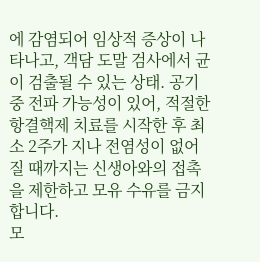에 감염되어 임상적 증상이 나타나고, 객담 도말 검사에서 균이 검출될 수 있는 상태. 공기 중 전파 가능성이 있어, 적절한 항결핵제 치료를 시작한 후 최소 2주가 지나 전염성이 없어질 때까지는 신생아와의 접촉을 제한하고 모유 수유를 금지합니다.
모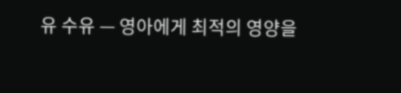유 수유 — 영아에게 최적의 영양을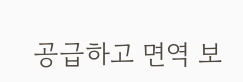공급하고 면역 보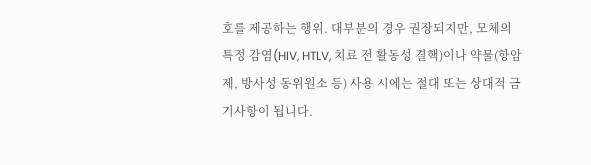호를 제공하는 행위. 대부분의 경우 권장되지만, 모체의 특정 감염(HIV, HTLV, 치료 전 활동성 결핵)이나 약물(항암제, 방사성 동위원소 등) 사용 시에는 절대 또는 상대적 금기사항이 됩니다.